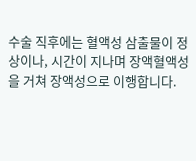수술 직후에는 혈액성 삼출물이 정상이나, 시간이 지나며 장액혈액성을 거쳐 장액성으로 이행합니다.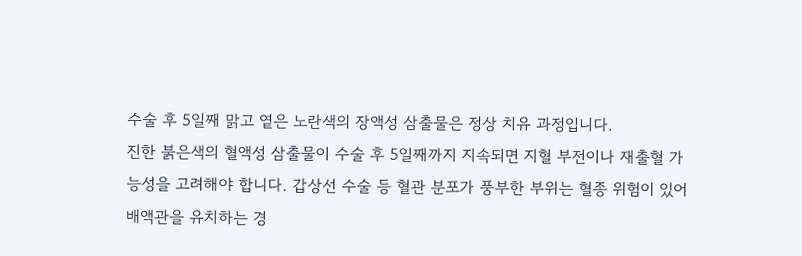수술 후 5일째 맑고 옅은 노란색의 장액성 삼출물은 정상 치유 과정입니다.
진한 붉은색의 혈액성 삼출물이 수술 후 5일째까지 지속되면 지혈 부전이나 재출혈 가능성을 고려해야 합니다. 갑상선 수술 등 혈관 분포가 풍부한 부위는 혈종 위험이 있어 배액관을 유치하는 경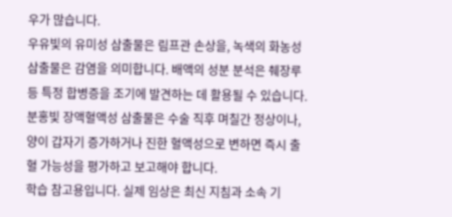우가 많습니다.
우유빛의 유미성 삼출물은 림프관 손상을, 녹색의 화농성 삼출물은 감염을 의미합니다. 배액의 성분 분석은 췌장루 등 특정 합병증을 조기에 발견하는 데 활용될 수 있습니다.
분홍빛 장액혈액성 삼출물은 수술 직후 며칠간 정상이나, 양이 갑자기 증가하거나 진한 혈액성으로 변하면 즉시 출혈 가능성을 평가하고 보고해야 합니다.
학습 참고용입니다. 실제 임상은 최신 지침과 소속 기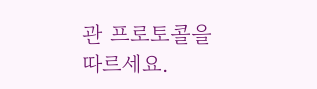관 프로토콜을 따르세요.